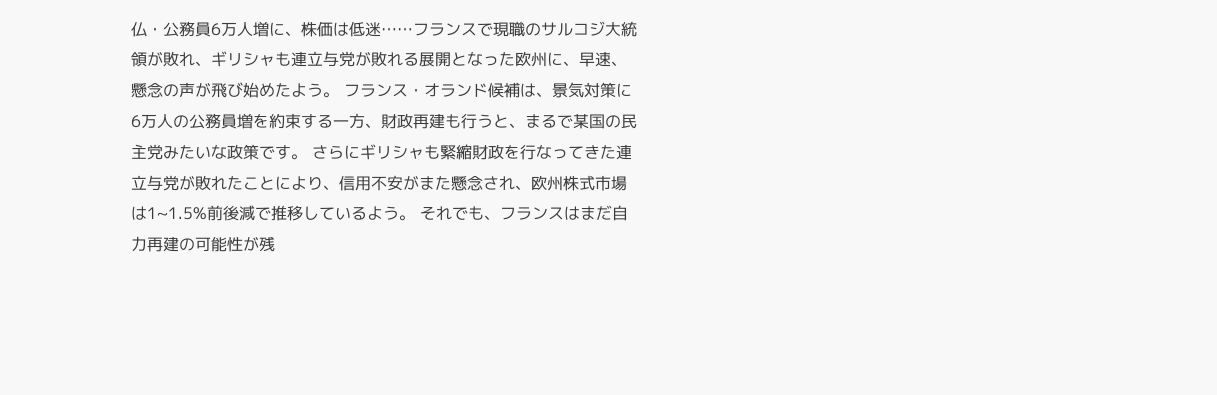仏・公務員6万人増に、株価は低迷……フランスで現職のサルコジ大統領が敗れ、ギリシャも連立与党が敗れる展開となった欧州に、早速、懸念の声が飛び始めたよう。 フランス・オランド候補は、景気対策に6万人の公務員増を約束する一方、財政再建も行うと、まるで某国の民主党みたいな政策です。 さらにギリシャも緊縮財政を行なってきた連立与党が敗れたことにより、信用不安がまた懸念され、欧州株式市場は1~1.5%前後減で推移しているよう。 それでも、フランスはまだ自力再建の可能性が残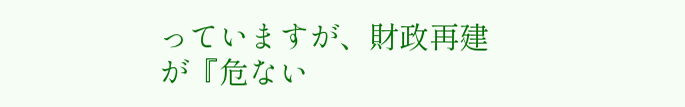っていますが、財政再建が『危ない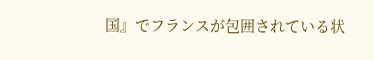国』でフランスが包囲されている状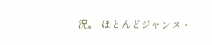況。 ほとんどジャンヌ・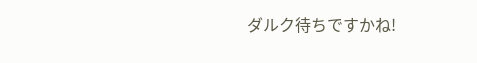ダルク待ちですかね!